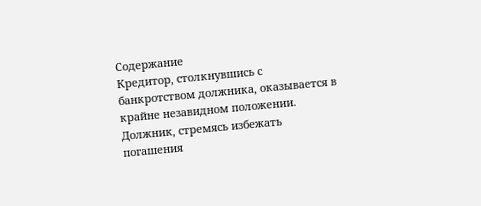Содержание
Кредитор, столкнувшись с банкротством должника, оказывается в крайне незавидном положении. Должник, стремясь избежать погашения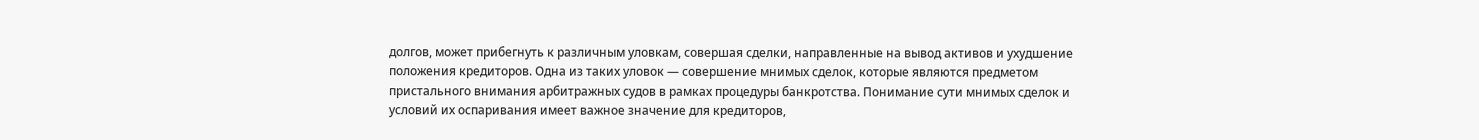долгов, может прибегнуть к различным уловкам, совершая сделки, направленные на вывод активов и ухудшение положения кредиторов. Одна из таких уловок — совершение мнимых сделок, которые являются предметом пристального внимания арбитражных судов в рамках процедуры банкротства. Понимание сути мнимых сделок и условий их оспаривания имеет важное значение для кредиторов,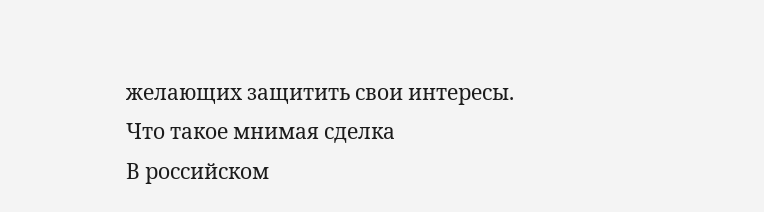желающих защитить свои интересы.
Что такое мнимая сделка
В российском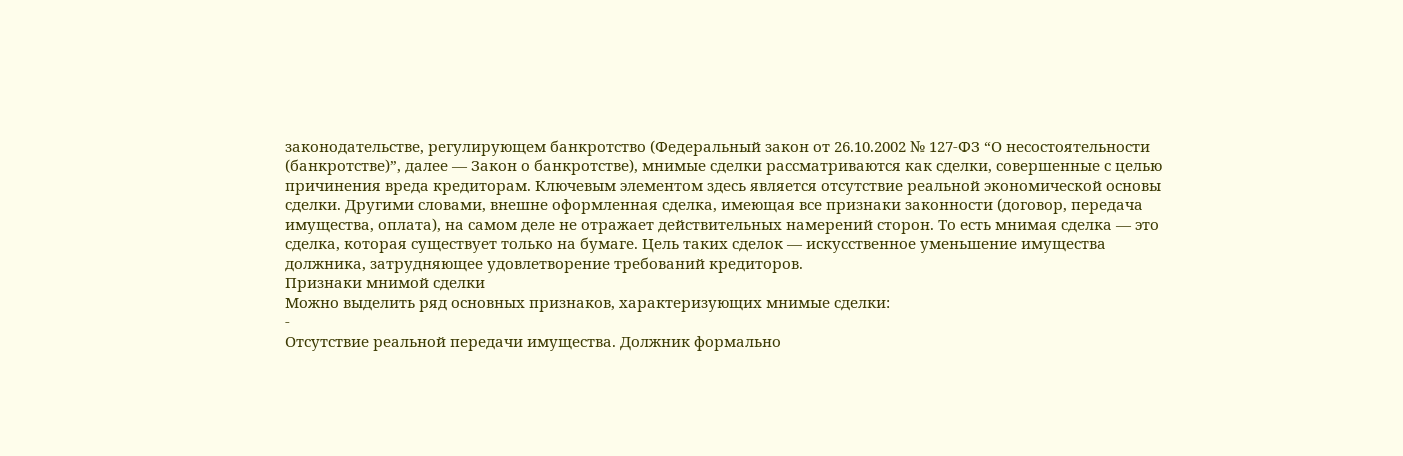законодательстве, регулирующем банкротство (Федеральный закон от 26.10.2002 № 127-ФЗ “О несостоятельности (банкротстве)”, далее — Закон о банкротстве), мнимые сделки рассматриваются как сделки, совершенные с целью причинения вреда кредиторам. Ключевым элементом здесь является отсутствие реальной экономической основы сделки. Другими словами, внешне оформленная сделка, имеющая все признаки законности (договор, передача имущества, оплата), на самом деле не отражает действительных намерений сторон. То есть мнимая сделка — это сделка, которая существует только на бумаге. Цель таких сделок — искусственное уменьшение имущества должника, затрудняющее удовлетворение требований кредиторов.
Признаки мнимой сделки
Можно выделить ряд основных признаков, характеризующих мнимые сделки:
-
Отсутствие реальной передачи имущества. Должник формально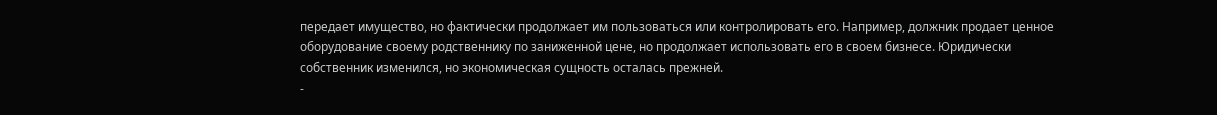передает имущество, но фактически продолжает им пользоваться или контролировать его. Например, должник продает ценное оборудование своему родственнику по заниженной цене, но продолжает использовать его в своем бизнесе. Юридически собственник изменился, но экономическая сущность осталась прежней.
-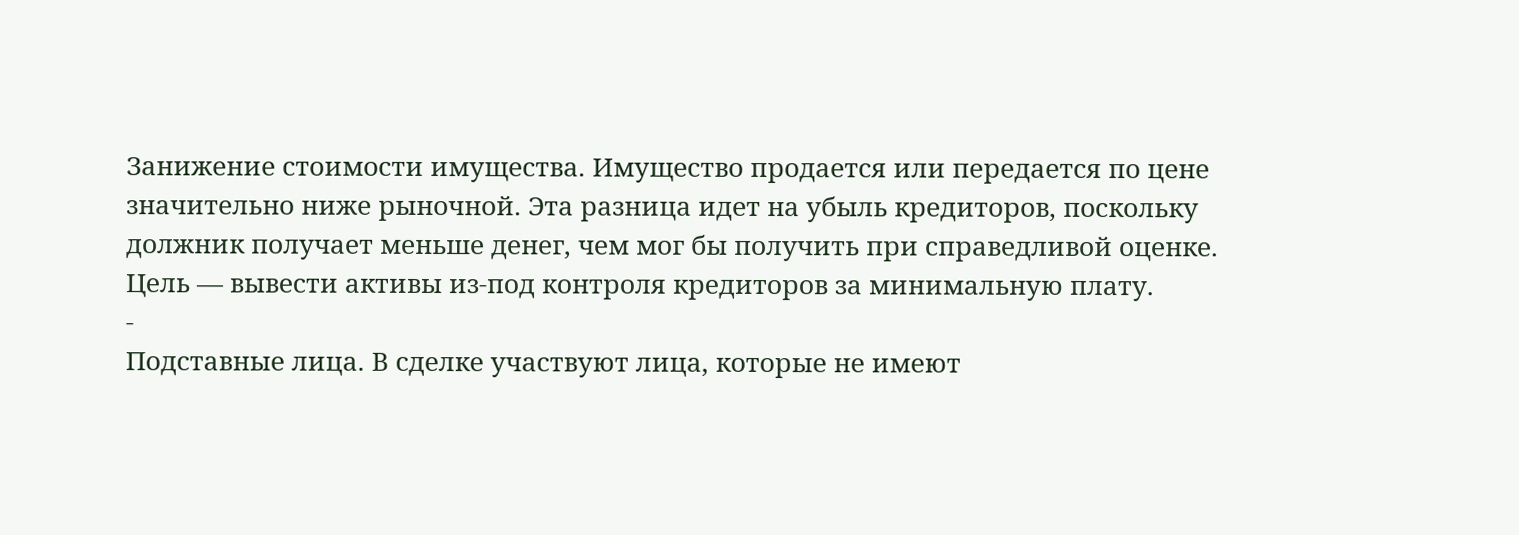Занижение стоимости имущества. Имущество продается или передается по цене значительно ниже рыночной. Эта разница идет на убыль кредиторов, поскольку должник получает меньше денег, чем мог бы получить при справедливой оценке. Цель — вывести активы из-под контроля кредиторов за минимальную плату.
-
Подставные лица. В сделке участвуют лица, которые не имеют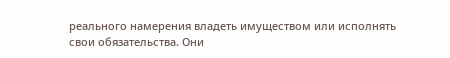реального намерения владеть имуществом или исполнять свои обязательства. Они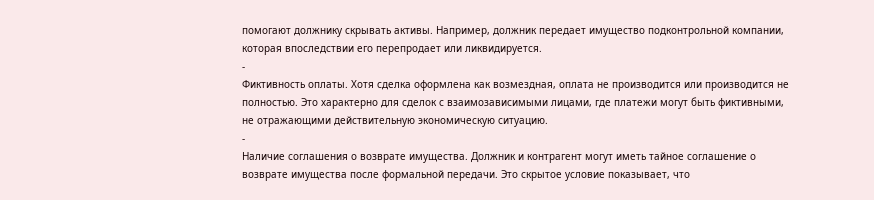помогают должнику скрывать активы. Например, должник передает имущество подконтрольной компании, которая впоследствии его перепродает или ликвидируется.
-
Фиктивность оплаты. Хотя сделка оформлена как возмездная, оплата не производится или производится не полностью. Это характерно для сделок с взаимозависимыми лицами, где платежи могут быть фиктивными, не отражающими действительную экономическую ситуацию.
-
Наличие соглашения о возврате имущества. Должник и контрагент могут иметь тайное соглашение о возврате имущества после формальной передачи. Это скрытое условие показывает, что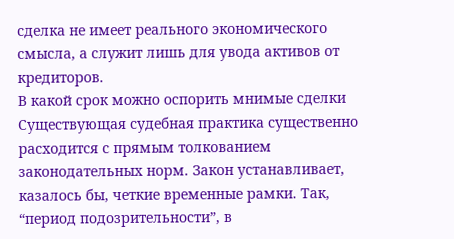сделка не имеет реального экономического смысла, а служит лишь для увода активов от кредиторов.
В какой срок можно оспорить мнимые сделки
Существующая судебная практика существенно расходится с прямым толкованием законодательных норм. Закон устанавливает, казалось бы, четкие временные рамки. Так, “период подозрительности”, в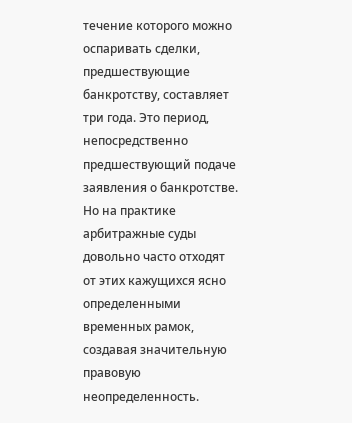течение которого можно оспаривать сделки, предшествующие банкротству, составляет три года. Это период, непосредственно предшествующий подаче заявления о банкротстве. Но на практике арбитражные суды довольно часто отходят от этих кажущихся ясно определенными временных рамок, создавая значительную правовую неопределенность.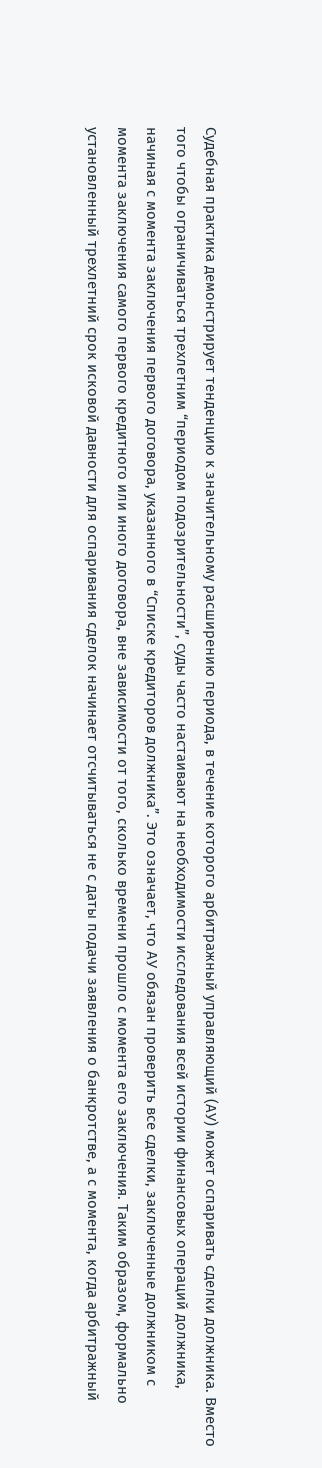Судебная практика демонстрирует тенденцию к значительному расширению периода, в течение которого арбитражный управляющий (АУ) может оспаривать сделки должника. Вместо того чтобы ограничиваться трехлетним “периодом подозрительности”, суды часто настаивают на необходимости исследования всей истории финансовых операций должника, начиная с момента заключения первого договора, указанного в “Списке кредиторов должника”. Это означает, что АУ обязан проверить все сделки, заключенные должником с момента заключения самого первого кредитного или иного договора, вне зависимости от того, сколько времени прошло с момента его заключения. Таким образом, формально установленный трехлетний срок исковой давности для оспаривания сделок начинает отсчитываться не с даты подачи заявления о банкротстве, а с момента, когда арбитражный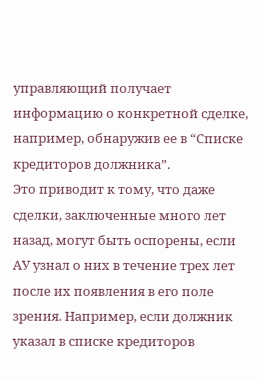управляющий получает информацию о конкретной сделке, например, обнаружив ее в “Списке кредиторов должника”.
Это приводит к тому, что даже сделки, заключенные много лет назад, могут быть оспорены, если АУ узнал о них в течение трех лет после их появления в его поле зрения. Например, если должник указал в списке кредиторов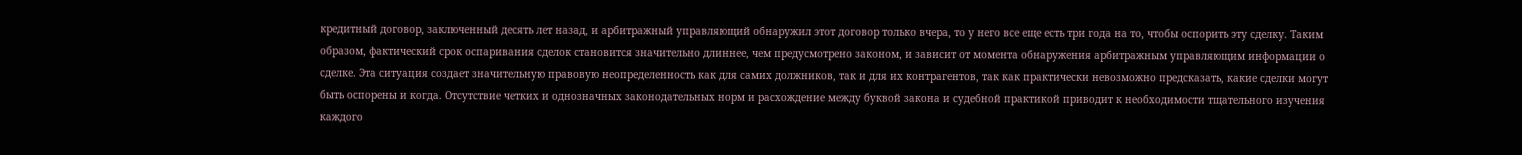кредитный договор, заключенный десять лет назад, и арбитражный управляющий обнаружил этот договор только вчера, то у него все еще есть три года на то, чтобы оспорить эту сделку. Таким образом, фактический срок оспаривания сделок становится значительно длиннее, чем предусмотрено законом, и зависит от момента обнаружения арбитражным управляющим информации о сделке. Эта ситуация создает значительную правовую неопределенность как для самих должников, так и для их контрагентов, так как практически невозможно предсказать, какие сделки могут быть оспорены и когда. Отсутствие четких и однозначных законодательных норм и расхождение между буквой закона и судебной практикой приводит к необходимости тщательного изучения каждого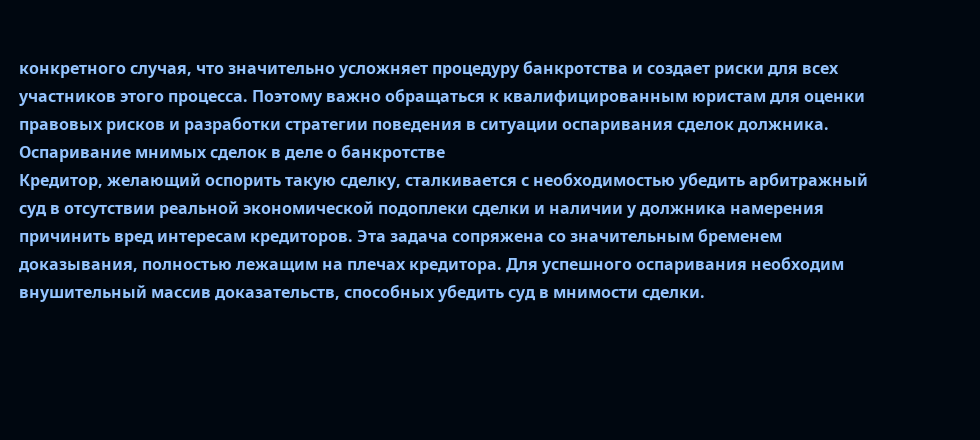конкретного случая, что значительно усложняет процедуру банкротства и создает риски для всех участников этого процесса. Поэтому важно обращаться к квалифицированным юристам для оценки правовых рисков и разработки стратегии поведения в ситуации оспаривания сделок должника.
Оспаривание мнимых сделок в деле о банкротстве
Кредитор, желающий оспорить такую сделку, сталкивается с необходимостью убедить арбитражный суд в отсутствии реальной экономической подоплеки сделки и наличии у должника намерения причинить вред интересам кредиторов. Эта задача сопряжена со значительным бременем доказывания, полностью лежащим на плечах кредитора. Для успешного оспаривания необходим внушительный массив доказательств, способных убедить суд в мнимости сделки.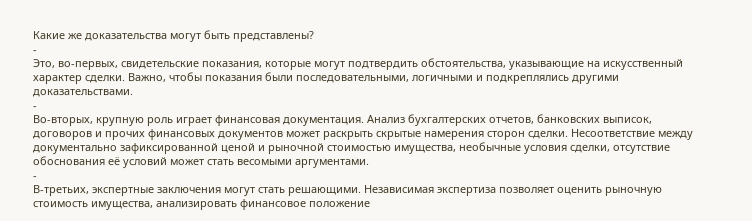Какие же доказательства могут быть представлены?
-
Это, во-первых, свидетельские показания, которые могут подтвердить обстоятельства, указывающие на искусственный характер сделки. Важно, чтобы показания были последовательными, логичными и подкреплялись другими доказательствами.
-
Во-вторых, крупную роль играет финансовая документация. Анализ бухгалтерских отчетов, банковских выписок, договоров и прочих финансовых документов может раскрыть скрытые намерения сторон сделки. Несоответствие между документально зафиксированной ценой и рыночной стоимостью имущества, необычные условия сделки, отсутствие обоснования её условий может стать весомыми аргументами.
-
В-третьих, экспертные заключения могут стать решающими. Независимая экспертиза позволяет оценить рыночную стоимость имущества, анализировать финансовое положение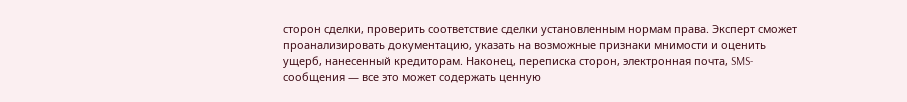сторон сделки, проверить соответствие сделки установленным нормам права. Эксперт сможет проанализировать документацию, указать на возможные признаки мнимости и оценить ущерб, нанесенный кредиторам. Наконец, переписка сторон, электронная почта, SMS-сообщения — все это может содержать ценную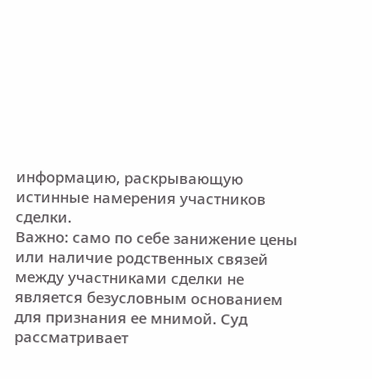информацию, раскрывающую истинные намерения участников сделки.
Важно: само по себе занижение цены или наличие родственных связей между участниками сделки не является безусловным основанием для признания ее мнимой. Суд рассматривает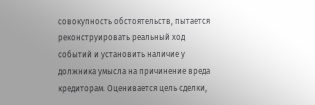совокупность обстоятельств, пытается реконструировать реальный ход событий и установить наличие у должника умысла на причинение вреда кредиторам. Оценивается цель сделки,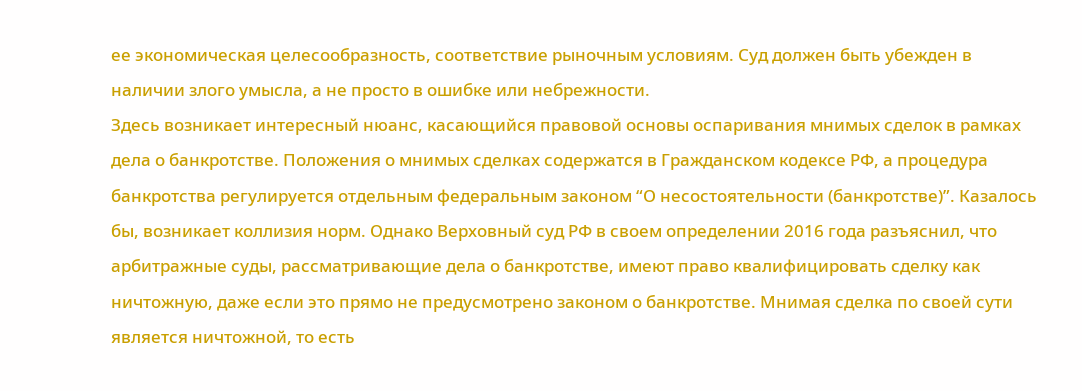ее экономическая целесообразность, соответствие рыночным условиям. Суд должен быть убежден в наличии злого умысла, а не просто в ошибке или небрежности.
Здесь возникает интересный нюанс, касающийся правовой основы оспаривания мнимых сделок в рамках дела о банкротстве. Положения о мнимых сделках содержатся в Гражданском кодексе РФ, а процедура банкротства регулируется отдельным федеральным законом “О несостоятельности (банкротстве)”. Казалось бы, возникает коллизия норм. Однако Верховный суд РФ в своем определении 2016 года разъяснил, что арбитражные суды, рассматривающие дела о банкротстве, имеют право квалифицировать сделку как ничтожную, даже если это прямо не предусмотрено законом о банкротстве. Мнимая сделка по своей сути является ничтожной, то есть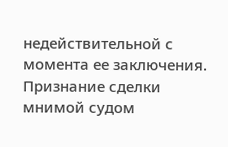недействительной с момента ее заключения. Признание сделки мнимой судом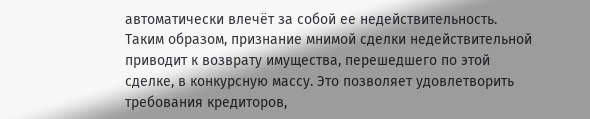автоматически влечёт за собой ее недействительность.
Таким образом, признание мнимой сделки недействительной приводит к возврату имущества, перешедшего по этой сделке, в конкурсную массу. Это позволяет удовлетворить требования кредиторов,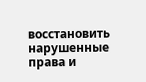восстановить нарушенные права и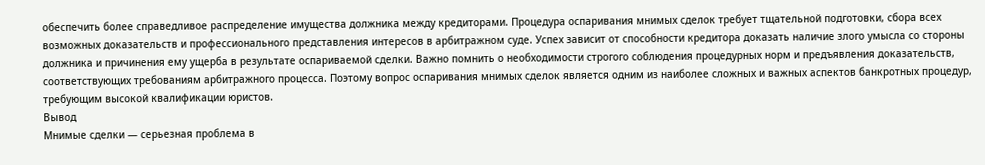обеспечить более справедливое распределение имущества должника между кредиторами. Процедура оспаривания мнимых сделок требует тщательной подготовки, сбора всех возможных доказательств и профессионального представления интересов в арбитражном суде. Успех зависит от способности кредитора доказать наличие злого умысла со стороны должника и причинения ему ущерба в результате оспариваемой сделки. Важно помнить о необходимости строгого соблюдения процедурных норм и предъявления доказательств, соответствующих требованиям арбитражного процесса. Поэтому вопрос оспаривания мнимых сделок является одним из наиболее сложных и важных аспектов банкротных процедур, требующим высокой квалификации юристов.
Вывод
Мнимые сделки — серьезная проблема в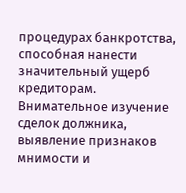процедурах банкротства, способная нанести значительный ущерб кредиторам. Внимательное изучение сделок должника, выявление признаков мнимости и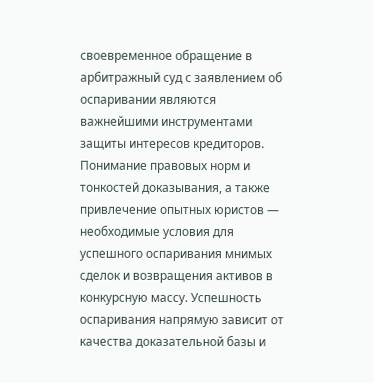своевременное обращение в арбитражный суд с заявлением об оспаривании являются важнейшими инструментами защиты интересов кредиторов. Понимание правовых норм и тонкостей доказывания, а также привлечение опытных юристов — необходимые условия для успешного оспаривания мнимых сделок и возвращения активов в конкурсную массу. Успешность оспаривания напрямую зависит от качества доказательной базы и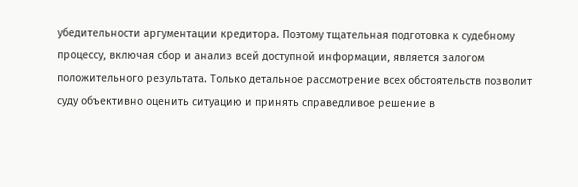убедительности аргументации кредитора. Поэтому тщательная подготовка к судебному процессу, включая сбор и анализ всей доступной информации, является залогом положительного результата. Только детальное рассмотрение всех обстоятельств позволит суду объективно оценить ситуацию и принять справедливое решение в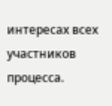интересах всех участников процесса.